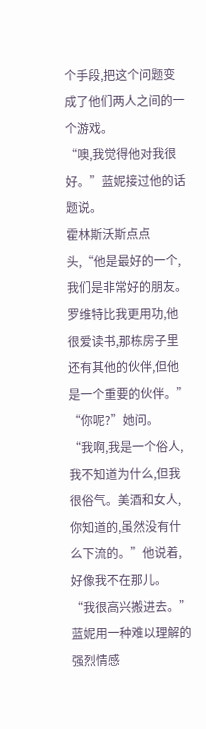个手段,把这个问题变成了他们两人之间的一个游戏。
“噢,我觉得他对我很好。”蓝妮接过他的话题说。
霍林斯沃斯点点头,“他是最好的一个,我们是非常好的朋友。罗维特比我更用功,他很爱读书,那栋房子里还有其他的伙伴,但他是一个重要的伙伴。”
“你呢?”她问。
“我啊,我是一个俗人,我不知道为什么,但我很俗气。美酒和女人,你知道的,虽然没有什么下流的。”他说着,好像我不在那儿。
“我很高兴搬进去。”蓝妮用一种难以理解的强烈情感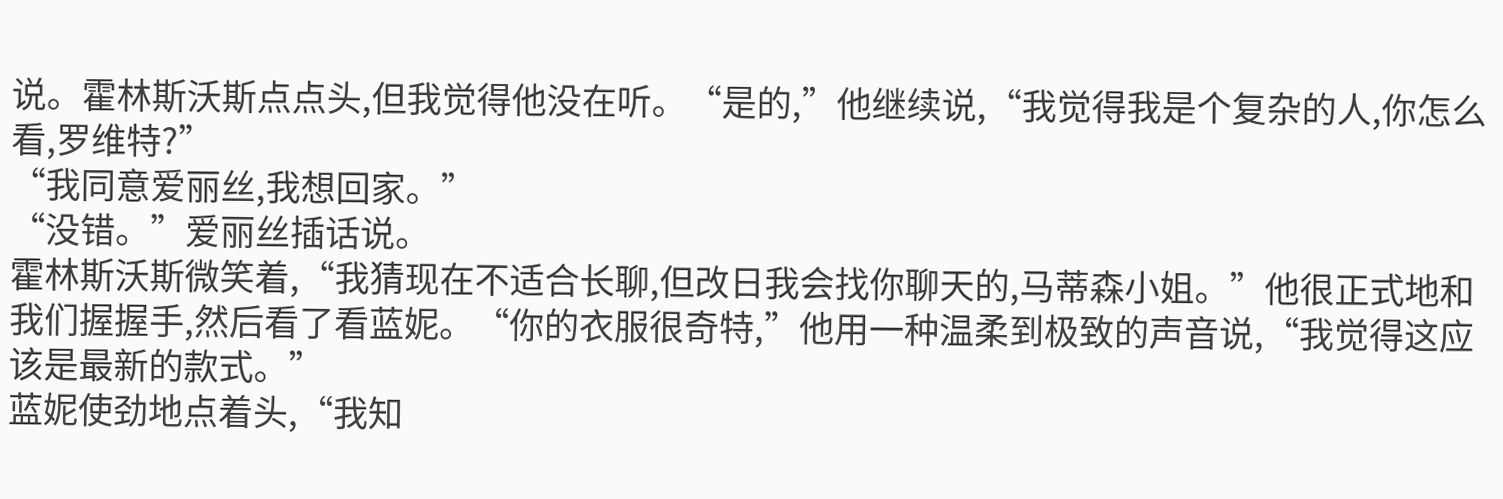说。霍林斯沃斯点点头,但我觉得他没在听。“是的,”他继续说,“我觉得我是个复杂的人,你怎么看,罗维特?”
“我同意爱丽丝,我想回家。”
“没错。”爱丽丝插话说。
霍林斯沃斯微笑着,“我猜现在不适合长聊,但改日我会找你聊天的,马蒂森小姐。”他很正式地和我们握握手,然后看了看蓝妮。“你的衣服很奇特,”他用一种温柔到极致的声音说,“我觉得这应该是最新的款式。”
蓝妮使劲地点着头,“我知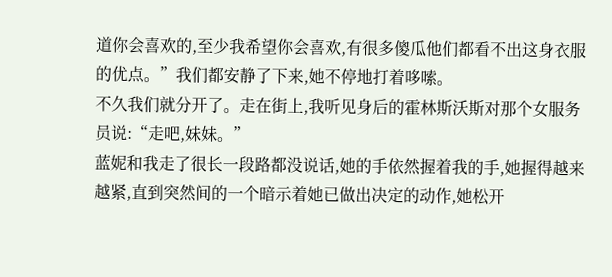道你会喜欢的,至少我希望你会喜欢,有很多傻瓜他们都看不出这身衣服的优点。”我们都安静了下来,她不停地打着哆嗦。
不久我们就分开了。走在街上,我听见身后的霍林斯沃斯对那个女服务员说:“走吧,妹妹。”
蓝妮和我走了很长一段路都没说话,她的手依然握着我的手,她握得越来越紧,直到突然间的一个暗示着她已做出决定的动作,她松开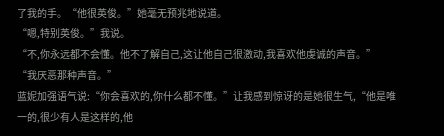了我的手。“他很英俊。”她毫无预兆地说道。
“嗯,特别英俊。”我说。
“不,你永远都不会懂。他不了解自己,这让他自己很激动,我喜欢他虔诚的声音。”
“我厌恶那种声音。”
蓝妮加强语气说:“你会喜欢的,你什么都不懂。”让我感到惊讶的是她很生气,“他是唯一的,很少有人是这样的,他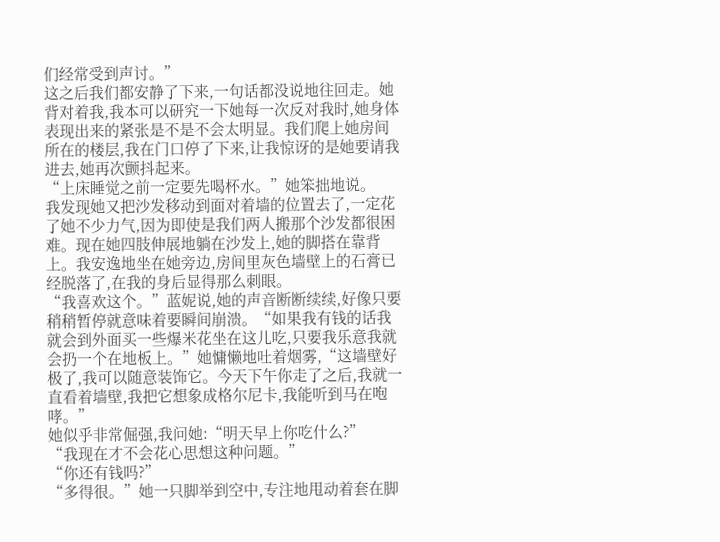们经常受到声讨。”
这之后我们都安静了下来,一句话都没说地往回走。她背对着我,我本可以研究一下她每一次反对我时,她身体表现出来的紧张是不是不会太明显。我们爬上她房间所在的楼层,我在门口停了下来,让我惊讶的是她要请我进去,她再次颤抖起来。
“上床睡觉之前一定要先喝杯水。”她笨拙地说。
我发现她又把沙发移动到面对着墙的位置去了,一定花了她不少力气,因为即使是我们两人搬那个沙发都很困难。现在她四肢伸展地躺在沙发上,她的脚搭在靠背上。我安逸地坐在她旁边,房间里灰色墙壁上的石膏已经脱落了,在我的身后显得那么刺眼。
“我喜欢这个。”蓝妮说,她的声音断断续续,好像只要稍稍暂停就意味着要瞬间崩溃。“如果我有钱的话我就会到外面买一些爆米花坐在这儿吃,只要我乐意我就会扔一个在地板上。”她慵懒地吐着烟雾,“这墙壁好极了,我可以随意装饰它。今天下午你走了之后,我就一直看着墙壁,我把它想象成格尔尼卡,我能听到马在咆哮。”
她似乎非常倔强,我问她:“明天早上你吃什么?”
“我现在才不会花心思想这种问题。”
“你还有钱吗?”
“多得很。”她一只脚举到空中,专注地甩动着套在脚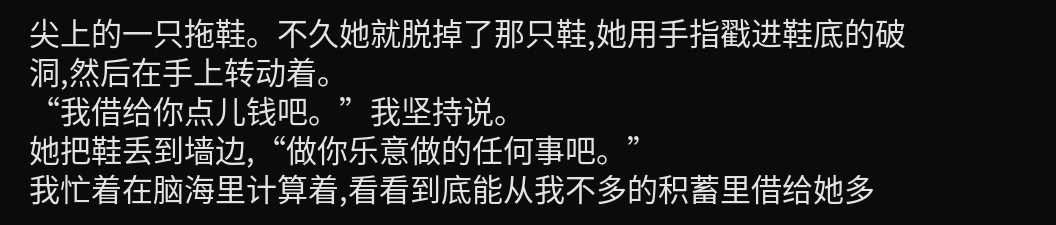尖上的一只拖鞋。不久她就脱掉了那只鞋,她用手指戳进鞋底的破洞,然后在手上转动着。
“我借给你点儿钱吧。”我坚持说。
她把鞋丢到墙边,“做你乐意做的任何事吧。”
我忙着在脑海里计算着,看看到底能从我不多的积蓄里借给她多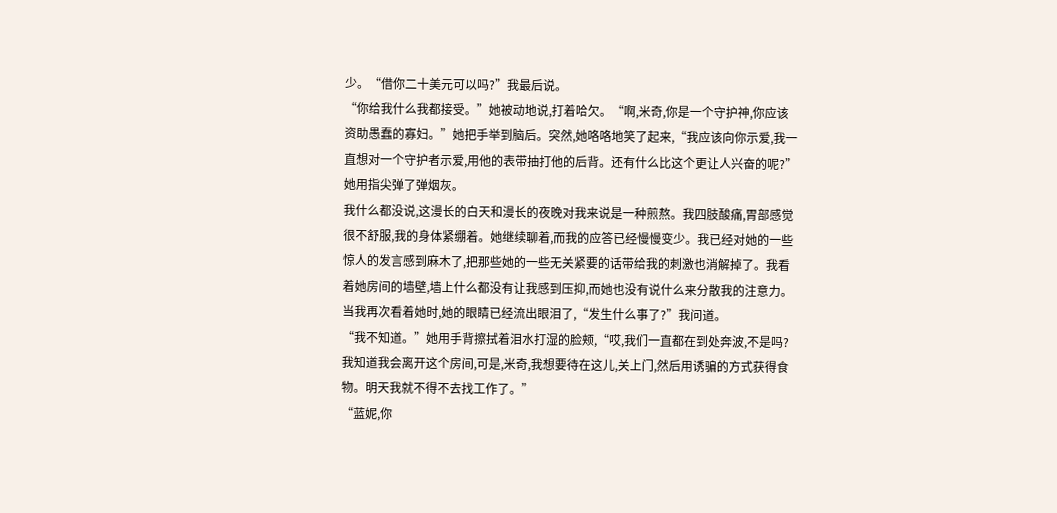少。“借你二十美元可以吗?”我最后说。
“你给我什么我都接受。”她被动地说,打着哈欠。“啊,米奇,你是一个守护神,你应该资助愚蠢的寡妇。”她把手举到脑后。突然,她咯咯地笑了起来,“我应该向你示爱,我一直想对一个守护者示爱,用他的表带抽打他的后背。还有什么比这个更让人兴奋的呢?”她用指尖弹了弹烟灰。
我什么都没说,这漫长的白天和漫长的夜晚对我来说是一种煎熬。我四肢酸痛,胃部感觉很不舒服,我的身体紧绷着。她继续聊着,而我的应答已经慢慢变少。我已经对她的一些惊人的发言感到麻木了,把那些她的一些无关紧要的话带给我的刺激也消解掉了。我看着她房间的墙壁,墙上什么都没有让我感到压抑,而她也没有说什么来分散我的注意力。
当我再次看着她时,她的眼睛已经流出眼泪了,“发生什么事了?”我问道。
“我不知道。”她用手背擦拭着泪水打湿的脸颊,“哎,我们一直都在到处奔波,不是吗?我知道我会离开这个房间,可是,米奇,我想要待在这儿,关上门,然后用诱骗的方式获得食物。明天我就不得不去找工作了。”
“蓝妮,你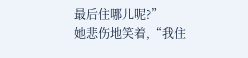最后住哪儿呢?”
她悲伤地笑着,“我住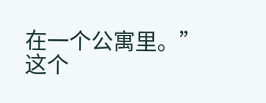在一个公寓里。”这个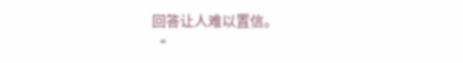回答让人难以置信。
“